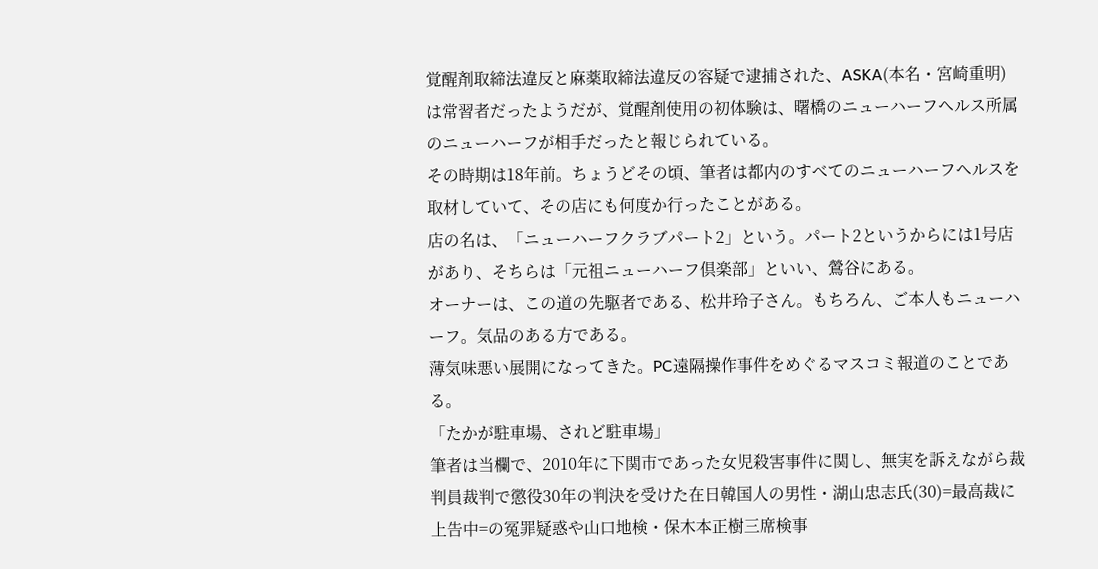覚醒剤取締法違反と麻薬取締法違反の容疑で逮捕された、ASKA(本名・宮崎重明)は常習者だったようだが、覚醒剤使用の初体験は、曙橋のニューハーフヘルス所属のニューハーフが相手だったと報じられている。
その時期は18年前。ちょうどその頃、筆者は都内のすべてのニューハーフヘルスを取材していて、その店にも何度か行ったことがある。
店の名は、「ニューハーフクラブパート2」という。パート2というからには1号店があり、そちらは「元祖ニューハーフ倶楽部」といい、鶯谷にある。
オーナーは、この道の先駆者である、松井玲子さん。もちろん、ご本人もニューハーフ。気品のある方である。
薄気味悪い展開になってきた。PC遠隔操作事件をめぐるマスコミ報道のことである。
「たかが駐車場、されど駐車場」
筆者は当欄で、2010年に下関市であった女児殺害事件に関し、無実を訴えながら裁判員裁判で懲役30年の判決を受けた在日韓国人の男性・湖山忠志氏(30)=最高裁に上告中=の冤罪疑惑や山口地検・保木本正樹三席検事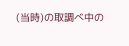(当時)の取調べ中の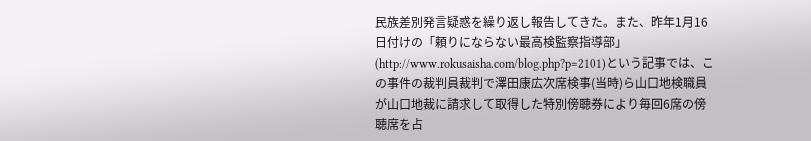民族差別発言疑惑を繰り返し報告してきた。また、昨年1月16日付けの「頼りにならない最高検監察指導部」(http://www.rokusaisha.com/blog.php?p=2101)という記事では、この事件の裁判員裁判で澤田康広次席検事(当時)ら山口地検職員が山口地裁に請求して取得した特別傍聴券により毎回6席の傍聴席を占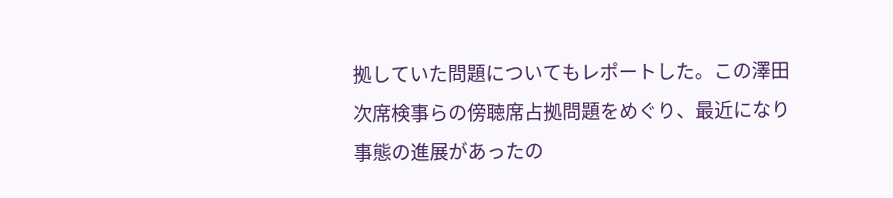拠していた問題についてもレポートした。この澤田次席検事らの傍聴席占拠問題をめぐり、最近になり事態の進展があったの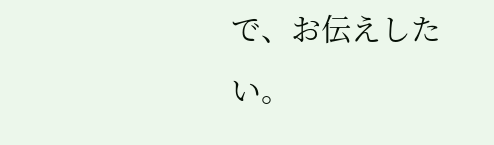で、お伝えしたい。